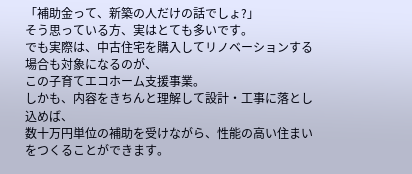「補助金って、新築の人だけの話でしょ?」
そう思っている方、実はとても多いです。
でも実際は、中古住宅を購入してリノベーションする場合も対象になるのが、
この子育てエコホーム支援事業。
しかも、内容をきちんと理解して設計・工事に落とし込めば、
数十万円単位の補助を受けながら、性能の高い住まいをつくることができます。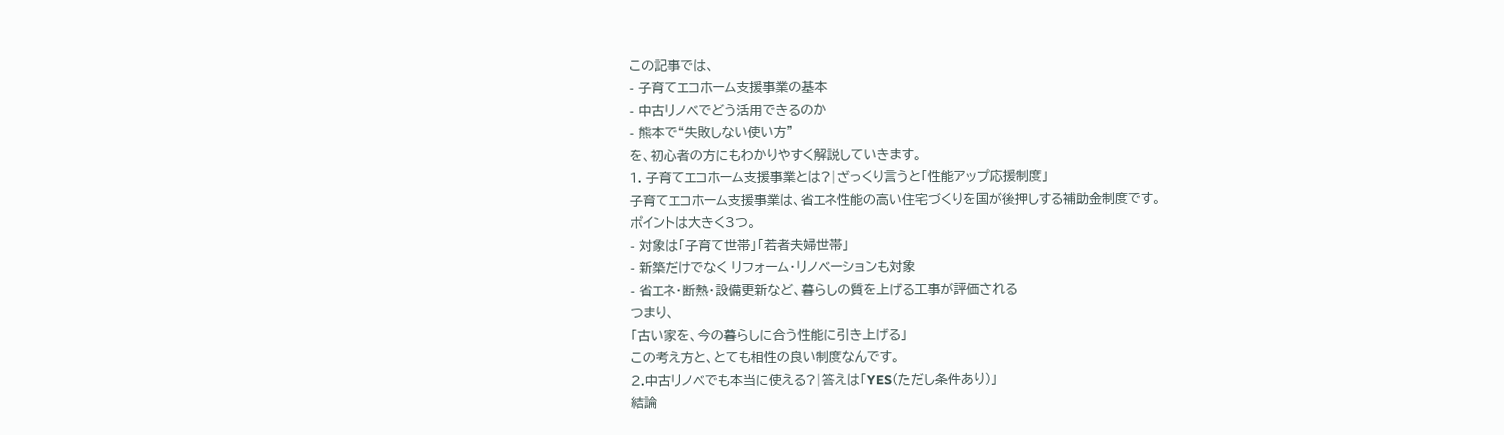この記事では、
- 子育てエコホーム支援事業の基本
- 中古リノベでどう活用できるのか
- 熊本で“失敗しない使い方”
を、初心者の方にもわかりやすく解説していきます。
1. 子育てエコホーム支援事業とは?|ざっくり言うと「性能アップ応援制度」
子育てエコホーム支援事業は、省エネ性能の高い住宅づくりを国が後押しする補助金制度です。
ポイントは大きく3つ。
- 対象は「子育て世帯」「若者夫婦世帯」
- 新築だけでなく リフォーム・リノベーションも対象
- 省エネ・断熱・設備更新など、暮らしの質を上げる工事が評価される
つまり、
「古い家を、今の暮らしに合う性能に引き上げる」
この考え方と、とても相性の良い制度なんです。
2.中古リノベでも本当に使える?|答えは「YES(ただし条件あり)」
結論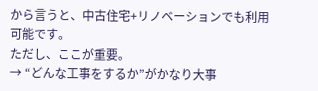から言うと、中古住宅+リノベーションでも利用可能です。
ただし、ここが重要。
→ “どんな工事をするか”がかなり大事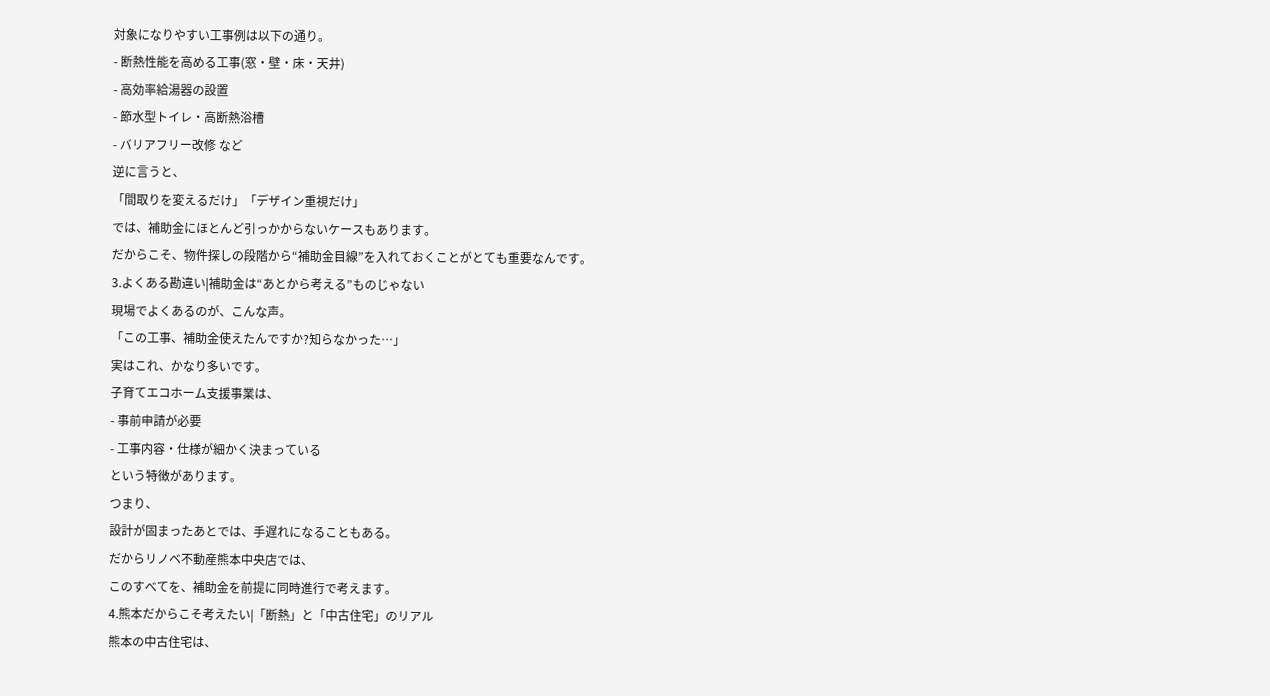対象になりやすい工事例は以下の通り。
- 断熱性能を高める工事(窓・壁・床・天井)
- 高効率給湯器の設置
- 節水型トイレ・高断熱浴槽
- バリアフリー改修 など
逆に言うと、
「間取りを変えるだけ」「デザイン重視だけ」
では、補助金にほとんど引っかからないケースもあります。
だからこそ、物件探しの段階から“補助金目線”を入れておくことがとても重要なんです。
3.よくある勘違い|補助金は“あとから考える”ものじゃない
現場でよくあるのが、こんな声。
「この工事、補助金使えたんですか?知らなかった…」
実はこれ、かなり多いです。
子育てエコホーム支援事業は、
- 事前申請が必要
- 工事内容・仕様が細かく決まっている
という特徴があります。
つまり、
設計が固まったあとでは、手遅れになることもある。
だからリノベ不動産熊本中央店では、
このすべてを、補助金を前提に同時進行で考えます。
4.熊本だからこそ考えたい|「断熱」と「中古住宅」のリアル
熊本の中古住宅は、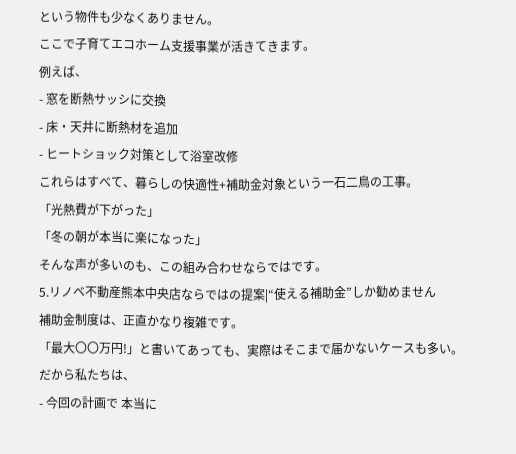という物件も少なくありません。
ここで子育てエコホーム支援事業が活きてきます。
例えば、
- 窓を断熱サッシに交換
- 床・天井に断熱材を追加
- ヒートショック対策として浴室改修
これらはすべて、暮らしの快適性+補助金対象という一石二鳥の工事。
「光熱費が下がった」
「冬の朝が本当に楽になった」
そんな声が多いのも、この組み合わせならではです。
5.リノベ不動産熊本中央店ならではの提案|“使える補助金”しか勧めません
補助金制度は、正直かなり複雑です。
「最大〇〇万円!」と書いてあっても、実際はそこまで届かないケースも多い。
だから私たちは、
- 今回の計画で 本当に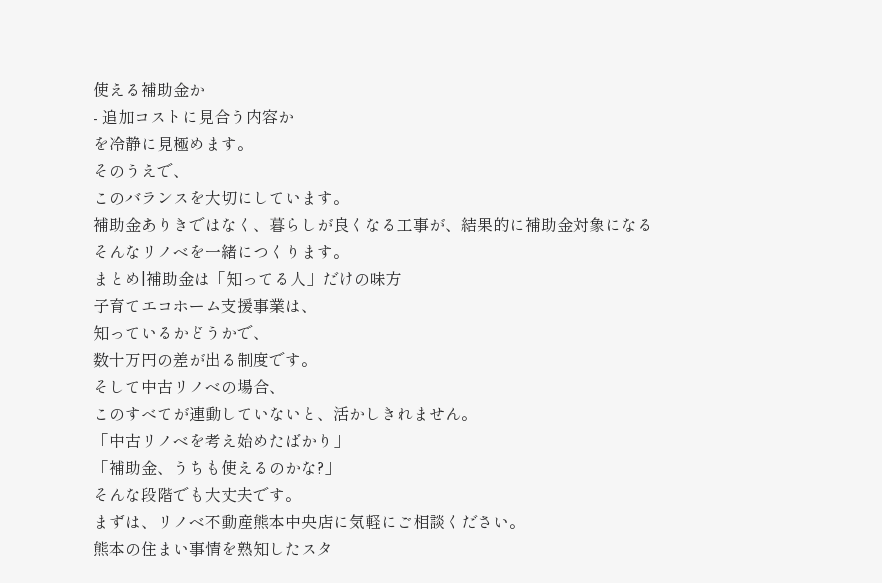使える補助金か
- 追加コストに見合う内容か
を冷静に見極めます。
そのうえで、
このバランスを大切にしています。
補助金ありきではなく、暮らしが良くなる工事が、結果的に補助金対象になる
そんなリノベを一緒につくります。
まとめ|補助金は「知ってる人」だけの味方
子育てエコホーム支援事業は、
知っているかどうかで、
数十万円の差が出る制度です。
そして中古リノベの場合、
このすべてが連動していないと、活かしきれません。
「中古リノベを考え始めたばかり」
「補助金、うちも使えるのかな?」
そんな段階でも大丈夫です。
まずは、リノベ不動産熊本中央店に気軽にご相談ください。
熊本の住まい事情を熟知したスタ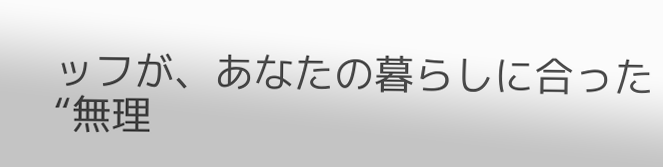ッフが、あなたの暮らしに合った“無理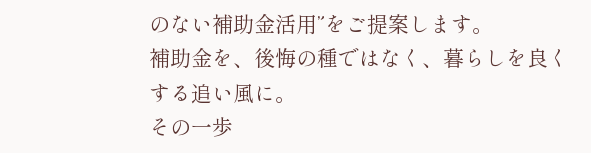のない補助金活用”をご提案します。
補助金を、後悔の種ではなく、暮らしを良くする追い風に。
その一歩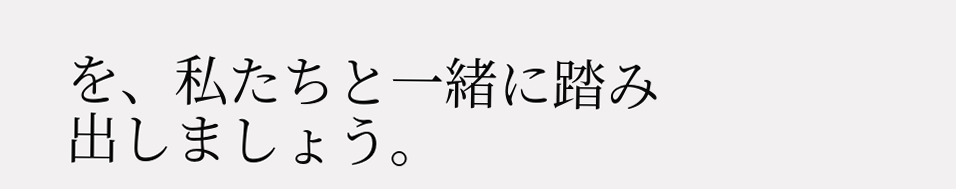を、私たちと一緒に踏み出しましょう。